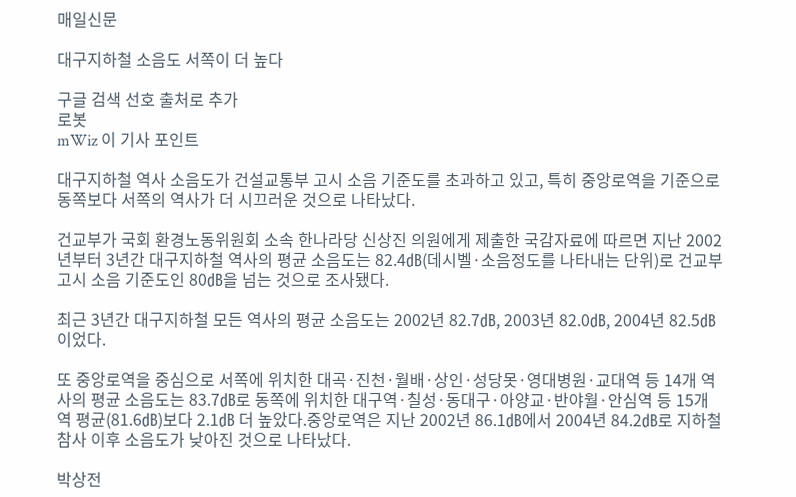매일신문

대구지하철 소음도 서쪽이 더 높다

구글 검색 선호 출처로 추가
로봇
mWiz 이 기사 포인트

대구지하철 역사 소음도가 건설교통부 고시 소음 기준도를 초과하고 있고, 특히 중앙로역을 기준으로 동쪽보다 서쪽의 역사가 더 시끄러운 것으로 나타났다.

건교부가 국회 환경노동위원회 소속 한나라당 신상진 의원에게 제출한 국감자료에 따르면 지난 2002년부터 3년간 대구지하철 역사의 평균 소음도는 82.4㏈(데시벨·소음정도를 나타내는 단위)로 건교부 고시 소음 기준도인 80㏈을 넘는 것으로 조사됐다.

최근 3년간 대구지하철 모든 역사의 평균 소음도는 2002년 82.7㏈, 2003년 82.0㏈, 2004년 82.5㏈이었다.

또 중앙로역을 중심으로 서쪽에 위치한 대곡·진천·월배·상인·성당못·영대병원·교대역 등 14개 역사의 평균 소음도는 83.7㏈로 동쪽에 위치한 대구역·칠성·동대구·아양교·반야월·안심역 등 15개 역 평균(81.6㏈)보다 2.1㏈ 더 높았다.중앙로역은 지난 2002년 86.1㏈에서 2004년 84.2㏈로 지하철 참사 이후 소음도가 낮아진 것으로 나타났다.

박상전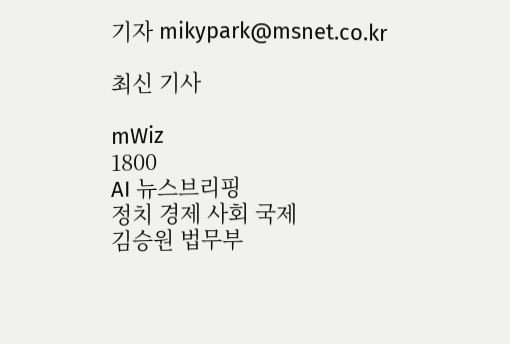기자 mikypark@msnet.co.kr

최신 기사

mWiz
1800
AI 뉴스브리핑
정치 경제 사회 국제
김승원 법무부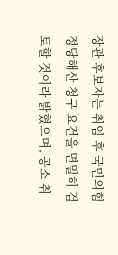장관 후보자는 취임 후 국민의힘 정당해산 청구 요건을 면밀히 검토할 것이라 밝혔으며, 공소 취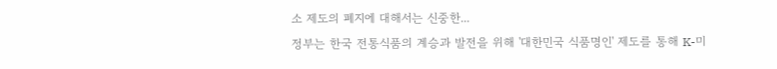소 제도의 폐지에 대해서는 신중한...
정부는 한국 전통식품의 계승과 발전을 위해 '대한민국 식품명인' 제도를 통해 K-미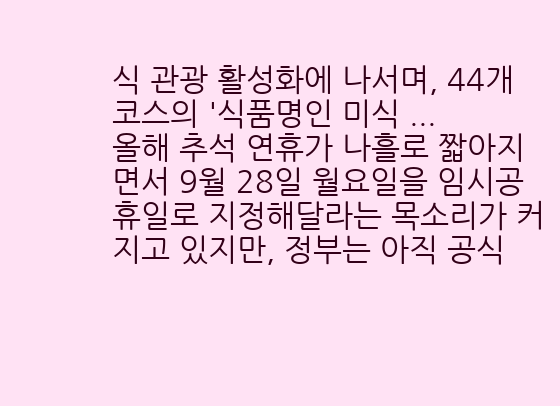식 관광 활성화에 나서며, 44개 코스의 '식품명인 미식 ...
올해 추석 연휴가 나흘로 짧아지면서 9월 28일 월요일을 임시공휴일로 지정해달라는 목소리가 커지고 있지만, 정부는 아직 공식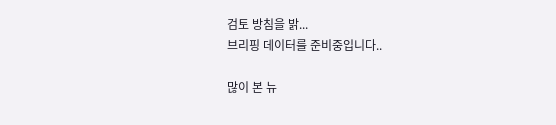검토 방침을 밝...
브리핑 데이터를 준비중입니다..

많이 본 뉴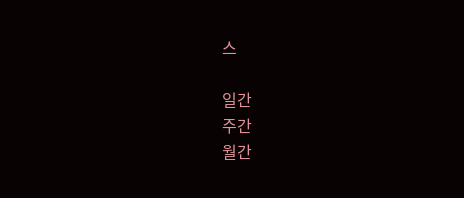스

일간
주간
월간